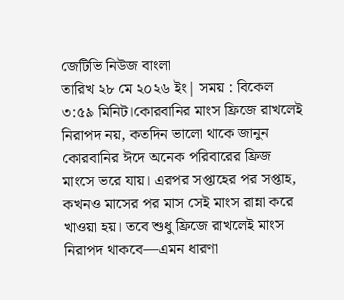জেটিভি নিউজ বাংলা
তারিখ ২৮ মে ২০২৬ ইং| সময় : বিকেল ৩:৫৯ মিনিট।কোরবানির মাংস ফ্রিজে রাখলেই নিরাপদ নয়, কতদিন ভালো থাকে জানুন
কোরবানির ঈদে অনেক পরিবারের ফ্রিজ মাংসে ভরে যায়। এরপর সপ্তাহের পর সপ্তাহ, কখনও মাসের পর মাস সেই মাংস রান্না করে খাওয়া হয়। তবে শুধু ফ্রিজে রাখলেই মাংস নিরাপদ থাকবে—এমন ধারণা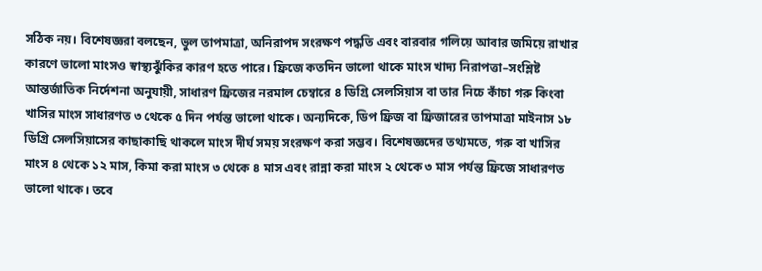সঠিক নয়। বিশেষজ্ঞরা বলছেন, ভুল তাপমাত্রা, অনিরাপদ সংরক্ষণ পদ্ধতি এবং বারবার গলিয়ে আবার জমিয়ে রাখার কারণে ভালো মাংসও স্বাস্থ্যঝুঁকির কারণ হতে পারে। ফ্রিজে কতদিন ভালো থাকে মাংস খাদ্য নিরাপত্তা–সংশ্লিষ্ট আন্তর্জাতিক নির্দেশনা অনুযায়ী, সাধারণ ফ্রিজের নরমাল চেম্বারে ৪ ডিগ্রি সেলসিয়াস বা তার নিচে কাঁচা গরু কিংবা খাসির মাংস সাধারণত ৩ থেকে ৫ দিন পর্যন্ত ভালো থাকে। অন্যদিকে, ডিপ ফ্রিজ বা ফ্রিজারের তাপমাত্রা মাইনাস ১৮ ডিগ্রি সেলসিয়াসের কাছাকাছি থাকলে মাংস দীর্ঘ সময় সংরক্ষণ করা সম্ভব। বিশেষজ্ঞদের তথ্যমতে, গরু বা খাসির মাংস ৪ থেকে ১২ মাস, কিমা করা মাংস ৩ থেকে ৪ মাস এবং রান্না করা মাংস ২ থেকে ৩ মাস পর্যন্ত ফ্রিজে সাধারণত ভালো থাকে। তবে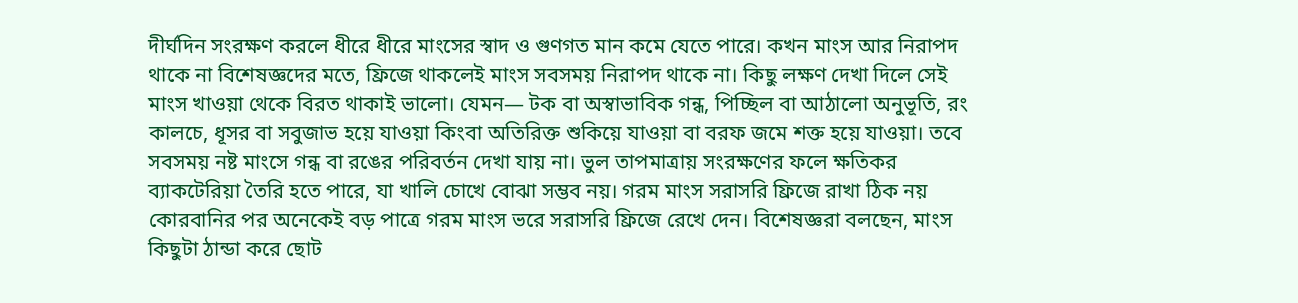দীর্ঘদিন সংরক্ষণ করলে ধীরে ধীরে মাংসের স্বাদ ও গুণগত মান কমে যেতে পারে। কখন মাংস আর নিরাপদ থাকে না বিশেষজ্ঞদের মতে, ফ্রিজে থাকলেই মাংস সবসময় নিরাপদ থাকে না। কিছু লক্ষণ দেখা দিলে সেই মাংস খাওয়া থেকে বিরত থাকাই ভালো। যেমন— টক বা অস্বাভাবিক গন্ধ, পিচ্ছিল বা আঠালো অনুভূতি, রং কালচে, ধূসর বা সবুজাভ হয়ে যাওয়া কিংবা অতিরিক্ত শুকিয়ে যাওয়া বা বরফ জমে শক্ত হয়ে যাওয়া। তবে সবসময় নষ্ট মাংসে গন্ধ বা রঙের পরিবর্তন দেখা যায় না। ভুল তাপমাত্রায় সংরক্ষণের ফলে ক্ষতিকর ব্যাকটেরিয়া তৈরি হতে পারে, যা খালি চোখে বোঝা সম্ভব নয়। গরম মাংস সরাসরি ফ্রিজে রাখা ঠিক নয় কোরবানির পর অনেকেই বড় পাত্রে গরম মাংস ভরে সরাসরি ফ্রিজে রেখে দেন। বিশেষজ্ঞরা বলছেন, মাংস কিছুটা ঠান্ডা করে ছোট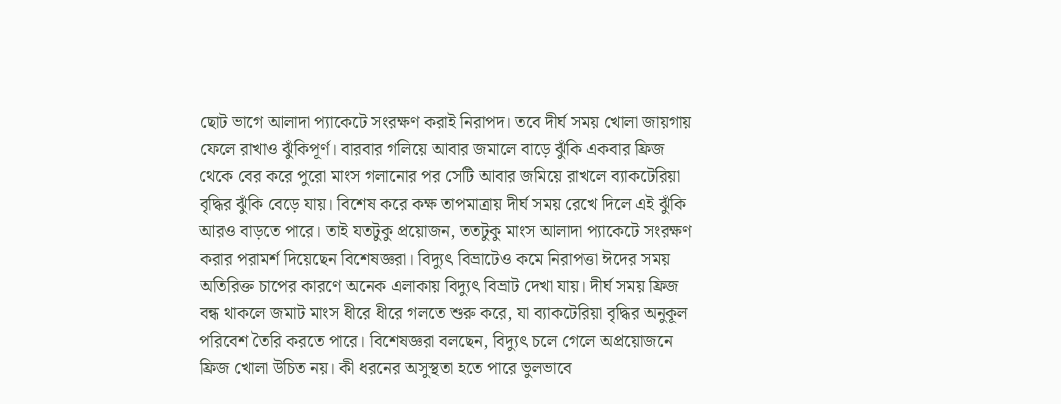ছোট ভাগে আলাদা প্যাকেটে সংরক্ষণ করাই নিরাপদ। তবে দীর্ঘ সময় খোলা জায়গায় ফেলে রাখাও ঝুঁকিপূর্ণ। বারবার গলিয়ে আবার জমালে বাড়ে ঝুঁকি একবার ফ্রিজ থেকে বের করে পুরো মাংস গলানোর পর সেটি আবার জমিয়ে রাখলে ব্যাকটেরিয়া বৃদ্ধির ঝুঁকি বেড়ে যায়। বিশেষ করে কক্ষ তাপমাত্রায় দীর্ঘ সময় রেখে দিলে এই ঝুঁকি আরও বাড়তে পারে। তাই যতটুকু প্রয়োজন, ততটুকু মাংস আলাদা প্যাকেটে সংরক্ষণ করার পরামর্শ দিয়েছেন বিশেষজ্ঞরা। বিদ্যুৎ বিভ্রাটেও কমে নিরাপত্তা ঈদের সময় অতিরিক্ত চাপের কারণে অনেক এলাকায় বিদ্যুৎ বিভ্রাট দেখা যায়। দীর্ঘ সময় ফ্রিজ বন্ধ থাকলে জমাট মাংস ধীরে ধীরে গলতে শুরু করে, যা ব্যাকটেরিয়া বৃদ্ধির অনুকূল পরিবেশ তৈরি করতে পারে। বিশেষজ্ঞরা বলছেন, বিদ্যুৎ চলে গেলে অপ্রয়োজনে ফ্রিজ খোলা উচিত নয়। কী ধরনের অসুস্থতা হতে পারে ভুলভাবে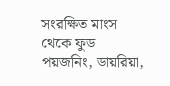সংরক্ষিত মাংস থেকে ফুড পয়জনিং, ডায়রিয়া,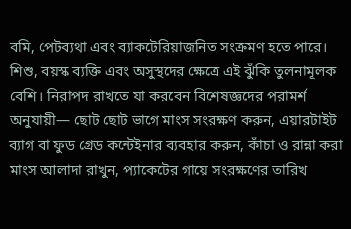বমি, পেটব্যথা এবং ব্যাকটেরিয়াজনিত সংক্রমণ হতে পারে। শিশু, বয়স্ক ব্যক্তি এবং অসুস্থদের ক্ষেত্রে এই ঝুঁকি তুলনামূলক বেশি। নিরাপদ রাখতে যা করবেন বিশেষজ্ঞদের পরামর্শ অনুযায়ী— ছোট ছোট ভাগে মাংস সংরক্ষণ করুন, এয়ারটাইট ব্যাগ বা ফুড গ্রেড কন্টেইনার ব্যবহার করুন, কাঁচা ও রান্না করা মাংস আলাদা রাখুন, প্যাকেটের গায়ে সংরক্ষণের তারিখ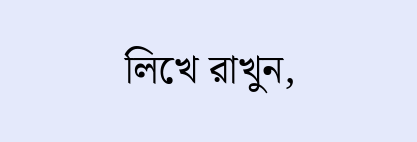লিখে রাখুন,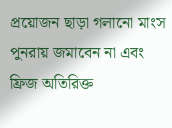প্রয়োজন ছাড়া গলানো মাংস পুনরায় জমাবেন না এবং ফ্রিজ অতিরিক্ত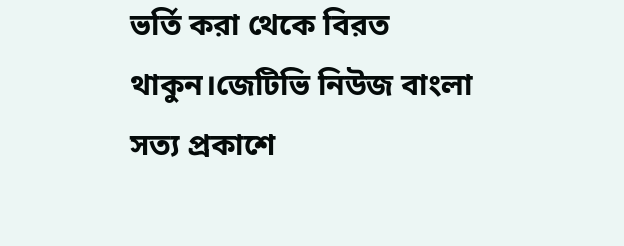ভর্তি করা থেকে বিরত থাকুন।জেটিভি নিউজ বাংলা
সত্য প্রকাশে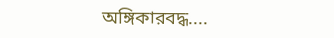অঙ্গিকারবদ্ধ....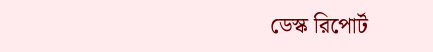ডেস্ক রিপোর্ট